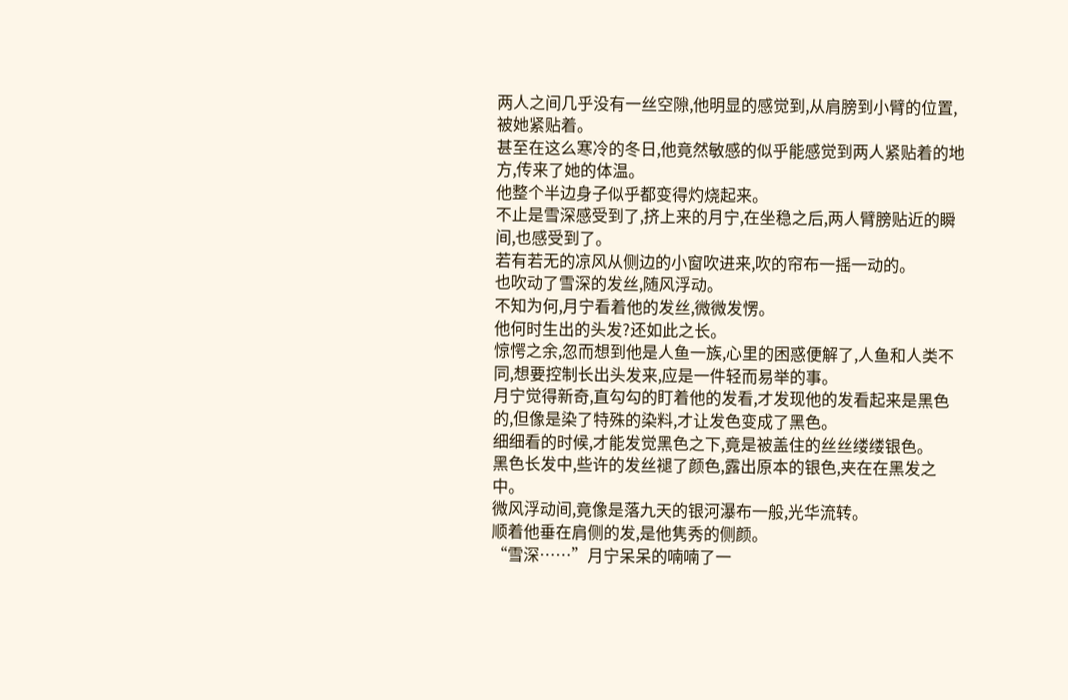两人之间几乎没有一丝空隙,他明显的感觉到,从肩膀到小臂的位置,被她紧贴着。
甚至在这么寒冷的冬日,他竟然敏感的似乎能感觉到两人紧贴着的地方,传来了她的体温。
他整个半边身子似乎都变得灼烧起来。
不止是雪深感受到了,挤上来的月宁,在坐稳之后,两人臂膀贴近的瞬间,也感受到了。
若有若无的凉风从侧边的小窗吹进来,吹的帘布一摇一动的。
也吹动了雪深的发丝,随风浮动。
不知为何,月宁看着他的发丝,微微发愣。
他何时生出的头发?还如此之长。
惊愕之余,忽而想到他是人鱼一族,心里的困惑便解了,人鱼和人类不同,想要控制长出头发来,应是一件轻而易举的事。
月宁觉得新奇,直勾勾的盯着他的发看,才发现他的发看起来是黑色的,但像是染了特殊的染料,才让发色变成了黑色。
细细看的时候,才能发觉黑色之下,竟是被盖住的丝丝缕缕银色。
黑色长发中,些许的发丝褪了颜色,露出原本的银色,夹在在黑发之中。
微风浮动间,竟像是落九天的银河瀑布一般,光华流转。
顺着他垂在肩侧的发,是他隽秀的侧颜。
“雪深……”月宁呆呆的喃喃了一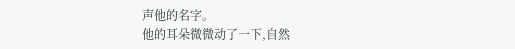声他的名字。
他的耳朵微微动了一下,自然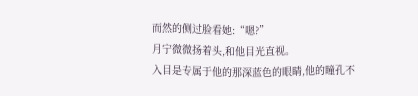而然的侧过脸看她:“嗯?”
月宁微微扬着头,和他目光直视。
入目是专属于他的那深蓝色的眼睛,他的瞳孔不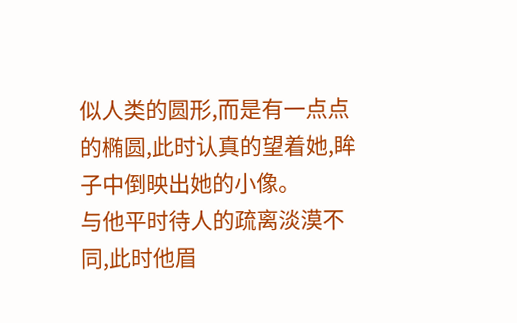似人类的圆形,而是有一点点的椭圆,此时认真的望着她,眸子中倒映出她的小像。
与他平时待人的疏离淡漠不同,此时他眉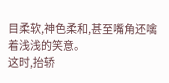目柔软,神色柔和,甚至嘴角还噙着浅浅的笑意。
这时,抬轿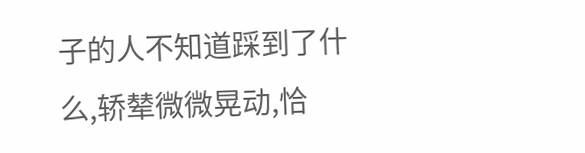子的人不知道踩到了什么,轿辇微微晃动,恰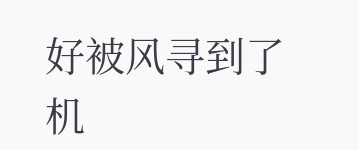好被风寻到了机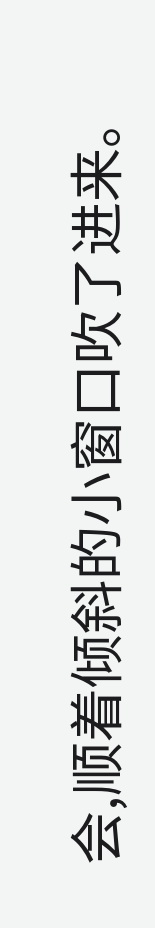会,顺着倾斜的小窗口吹了进来。